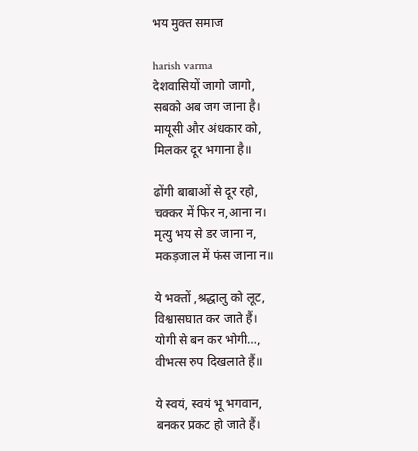भय मुक्त समाज

harish varma
देशवासियों जागो जागो,
सबको अब जग जाना है।
मायूसी और अंधकार को,
मिलकर दूर भगाना है॥

ढोंगी बाबाओं से दूर रहो,
चक्कर में फिर न,आना न।
मृत्यु भय से डर जाना न,
मकड़जाल में फंस जाना न॥

ये भक्तों ,श्रद्धालु को लूट,
विश्वासघात कर जाते हैं।
योगी से बन कर भोगी…,
वीभत्स रुप दिखलाते हैं॥

ये स्वयं, स्वयं भू भगवान,
बनकर प्रकट हो जाते हैं।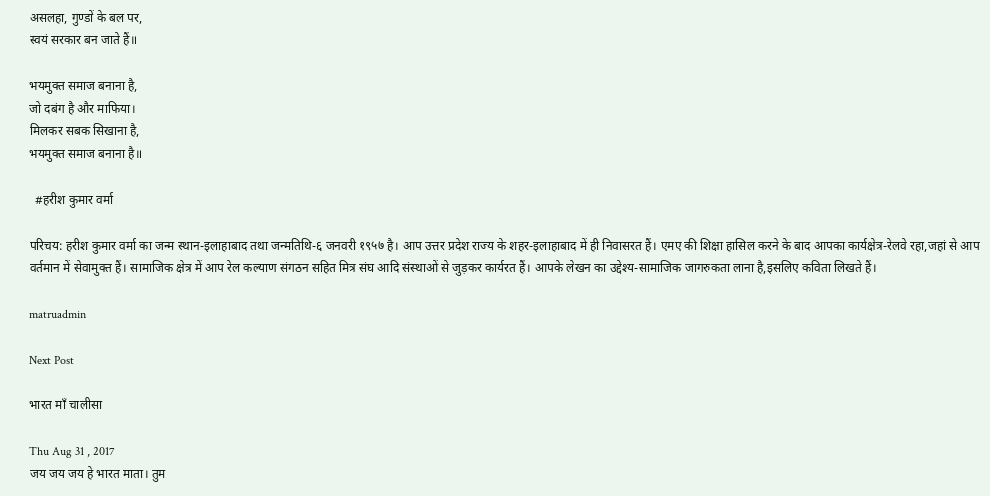असलहा, गुण्डों के बल पर,
स्वयं सरकार बन जाते हैं॥

भयमुक्त समाज बनाना है,
जो दबंग है और माफिया।
मिलकर सबक सिखाना है,
भयमुक्त समाज बनाना है॥

  #हरीश कुमार वर्मा

परिचय: हरीश कुमार वर्मा का जन्म स्थान-इलाहाबाद तथा जन्मतिथि-६ जनवरी १९५७ है। आप उत्तर प्रदेश राज्य के शहर-इलाहाबाद में ही निवासरत हैं। एमए की शिक्षा हासिल करने के बाद आपका कार्यक्षेत्र-रेलवे रहा,जहां से आप वर्तमान में सेवामुक्त हैं। सामाजिक क्षेत्र में आप रेल कल्याण संगठन सहित मित्र संघ आदि संस्थाओं से जुड़कर कार्यरत हैं। आपके लेखन का उद्देश्य-सामाजिक जागरुकता लाना है,इसलिए कविता लिखते हैं।

matruadmin

Next Post

भारत माँ चालीसा

Thu Aug 31 , 2017
जय जय जय हे भारत माता। तुम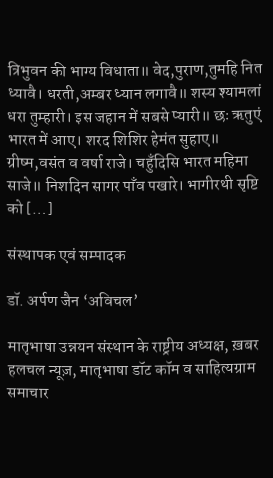त्रिभुवन की भाग्य विधाता॥ वेद,पुराण,तुमहि नित ध्यावै। धरती,अम्बर ध्यान लगावै॥ शस्य श्यामलां धरा तुम्हारी। इस जहान में सबसे प्यारी॥ छः ऋतुएं भारत में आए। शरद शिशिर हेमंत सुहाए॥ ग्रीष्म,वसंत व वर्षा राजे। चहुँदिसि भारत महिमा साजे॥ निशदिन सागर पाँव पखारे। भागीरथी सृष्टि को […]

संस्थापक एवं सम्पादक

डॉ. अर्पण जैन ‘अविचल’

मातृभाषा उन्नयन संस्थान के राष्ट्रीय अध्यक्ष, ख़बर हलचल न्यूज़, मातृभाषा डॉट कॉम व साहित्यग्राम समाचार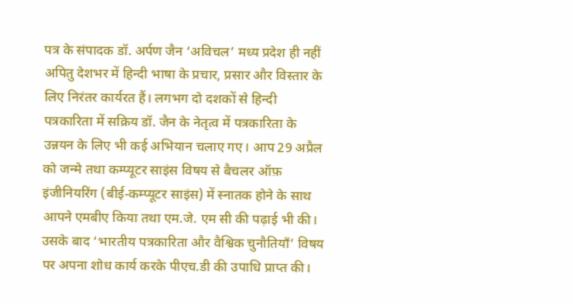पत्र के संपादक डॉ. अर्पण जैन ‘अविचल’ मध्य प्रदेश ही नहीं अपितु देशभर में हिन्दी भाषा के प्रचार, प्रसार और विस्तार के लिए निरंतर कार्यरत हैं। लगभग दो दशकों से हिन्दी पत्रकारिता में सक्रिय डॉ. जैन के नेतृत्व में पत्रकारिता के उन्नयन के लिए भी कई अभियान चलाए गए। आप 29 अप्रैल को जन्मे तथा कम्प्यूटर साइंस विषय से बैचलर ऑफ़ इंजीनियरिंग (बीई-कम्प्यूटर साइंस) में स्नातक होने के साथ आपने एमबीए किया तथा एम.जे. एम सी की पढ़ाई भी की। उसके बाद ‘भारतीय पत्रकारिता और वैश्विक चुनौतियाँ’ विषय पर अपना शोध कार्य करके पीएच.डी की उपाधि प्राप्त की।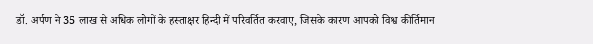डॉ. अर्पण ने 35 लाख से अधिक लोगों के हस्ताक्षर हिन्दी में परिवर्तित करवाए, जिसके कारण आपको विश्व कीर्तिमान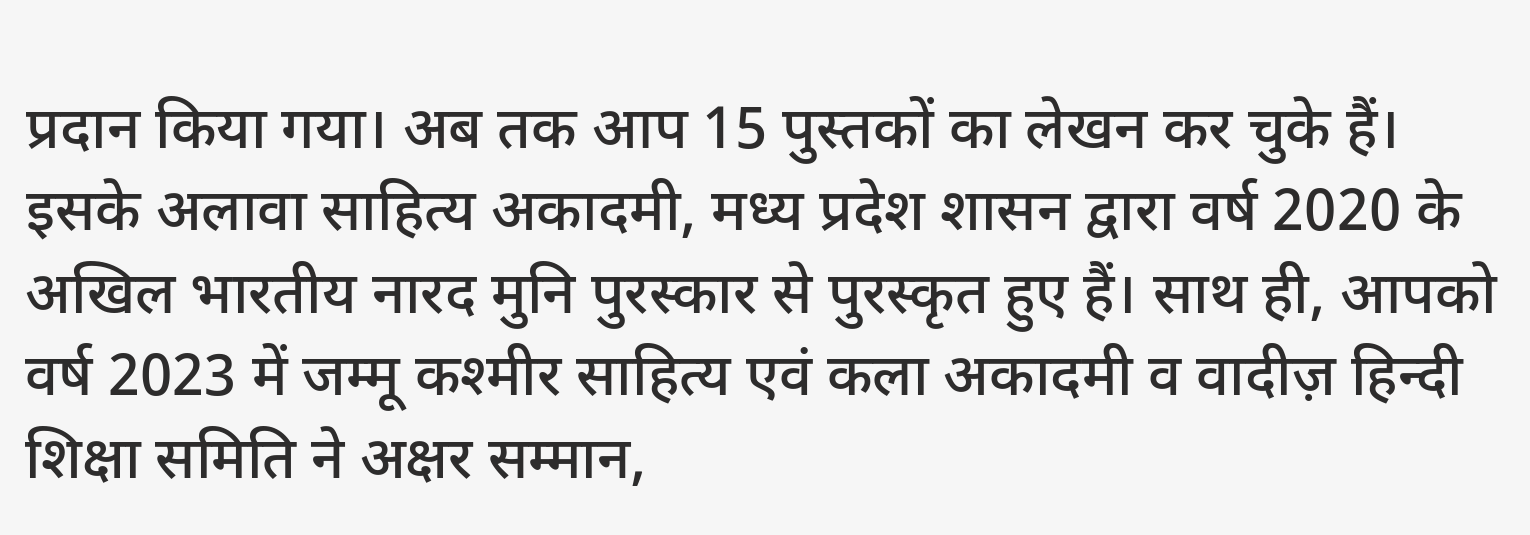प्रदान किया गया। अब तक आप 15 पुस्तकों का लेखन कर चुके हैं। इसके अलावा साहित्य अकादमी, मध्य प्रदेश शासन द्वारा वर्ष 2020 के अखिल भारतीय नारद मुनि पुरस्कार से पुरस्कृत हुए हैं। साथ ही, आपको वर्ष 2023 में जम्मू कश्मीर साहित्य एवं कला अकादमी व वादीज़ हिन्दी शिक्षा समिति ने अक्षर सम्मान,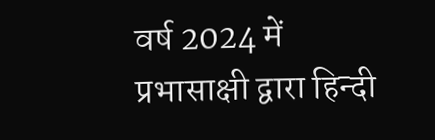वर्ष 2024 में प्रभासाक्षी द्वारा हिन्दी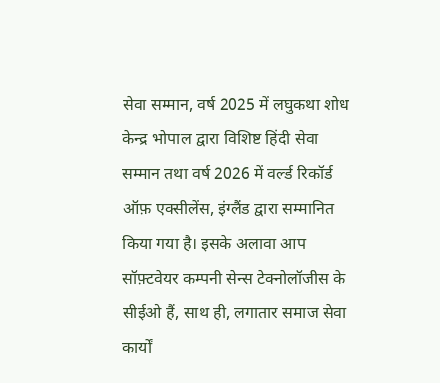सेवा सम्मान, वर्ष 2025 में लघुकथा शोध केन्द्र भोपाल द्वारा विशिष्ट हिंदी सेवा सम्मान तथा वर्ष 2026 में वर्ल्ड रिकॉर्ड ऑफ़ एक्सीलेंस, इंग्लैंड द्वारा सम्मानित किया गया है। इसके अलावा आप सॉफ़्टवेयर कम्पनी सेन्स टेक्नोलॉजीस के सीईओ हैं, साथ ही, लगातार समाज सेवा कार्यों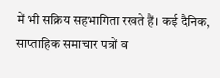में भी सक्रिय सहभागिता रखते हैं। कई दैनिक, साप्ताहिक समाचार पत्रों व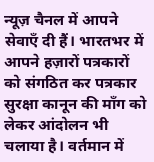न्यूज़ चैनल में आपने सेवाएँ दी हैं। भारतभर में आपने हज़ारों पत्रकारों को संगठित कर पत्रकार सुरक्षा कानून की माँग को लेकर आंदोलन भी चलाया है। वर्तमान में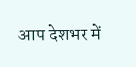आप देशभर में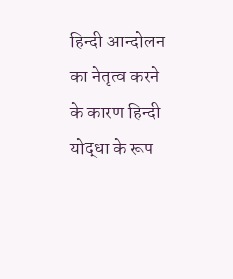हिन्दी आन्दोलन का नेतृत्व करने के कारण हिन्दी योद्धा के रूप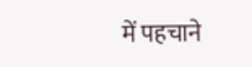में पहचाने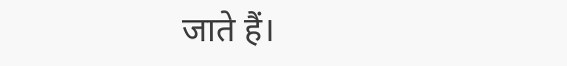जाते हैं।